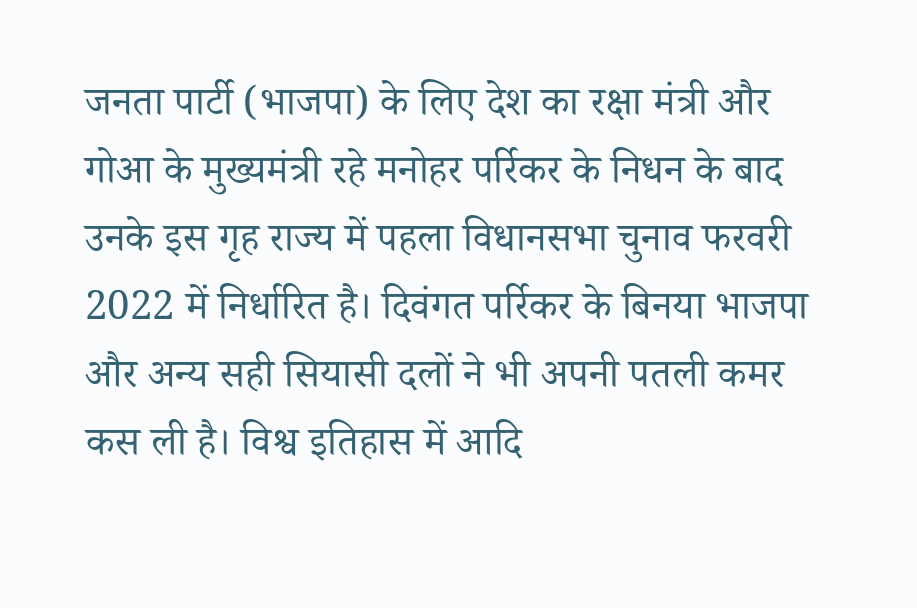जनता पार्टी (भाजपा) के लिए देश का रक्षा मंत्री और गोआ के मुख्यमंत्री रहे मनोहर पर्रिकर के निधन के बाद उनके इस गृह राज्य में पहला विधानसभा चुनाव फरवरी 2022 में निर्धारित है। दिवंगत पर्रिकर के बिनया भाजपा और अन्य सही सियासी दलों ने भी अपनी पतली कमर कस ली है। विश्व इतिहास में आदि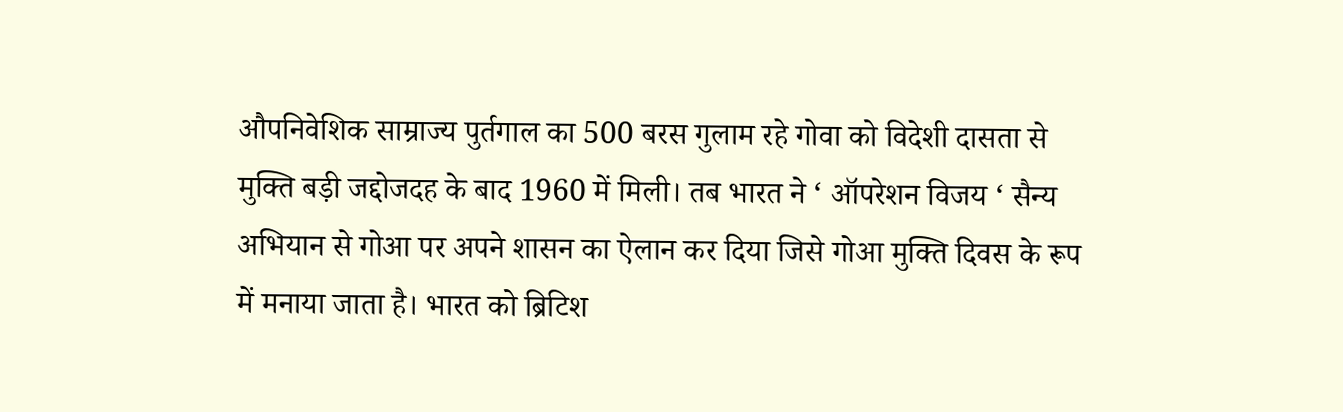औपनिवेशिक साम्राज्य पुर्तगाल का 500 बरस गुलाम रहे गोवा को विदेशी दासता से मुक्ति बड़ी जद्दोजदह के बाद 1960 में मिली। तब भारत ने ‘ ऑपरेशन विजय ‘ सैन्य अभियान से गोआ पर अपने शासन का ऐलान कर दिया जिसे गोआ मुक्ति दिवस के रूप में मनाया जाता है। भारत को ब्रिटिश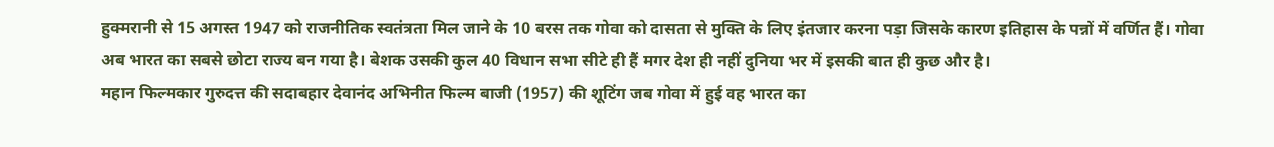हुक्मरानी से 15 अगस्त 1947 को राजनीतिक स्वतंत्रता मिल जाने के 10 बरस तक गोवा को दासता से मुक्ति के लिए इंतजार करना पड़ा जिसके कारण इतिहास के पन्नों में वर्णित हैं। गोवा अब भारत का सबसे छोटा राज्य बन गया है। बेशक उसकी कुल 40 विधान सभा सीटे ही हैं मगर देश ही नहीं दुनिया भर में इसकी बात ही कुछ और है।
महान फिल्मकार गुरुदत्त की सदाबहार देवानंद अभिनीत फिल्म बाजी (1957) की शूटिंग जब गोवा में हुई वह भारत का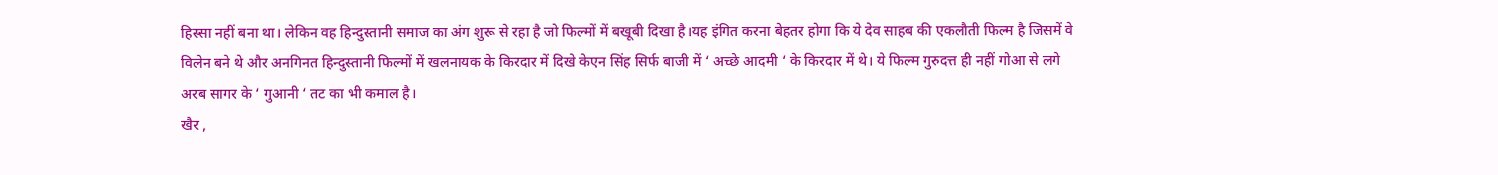हिस्सा नहीं बना था। लेकिन वह हिन्दुस्तानी समाज का अंग शुरू से रहा है जो फिल्मों में बखूबी दिखा है।यह इंगित करना बेहतर होगा कि ये देव साहब की एकलौती फिल्म है जिसमें वे विलेन बने थे और अनगिनत हिन्दुस्तानी फिल्मों में खलनायक के किरदार में दिखे केएन सिंह सिर्फ बाजी में ‘ अच्छे आदमी ‘ के किरदार में थे। ये फिल्म गुरुदत्त ही नहीं गोआ से लगे अरब सागर के ‘ गुआनी ‘ तट का भी कमाल है।
खैर ,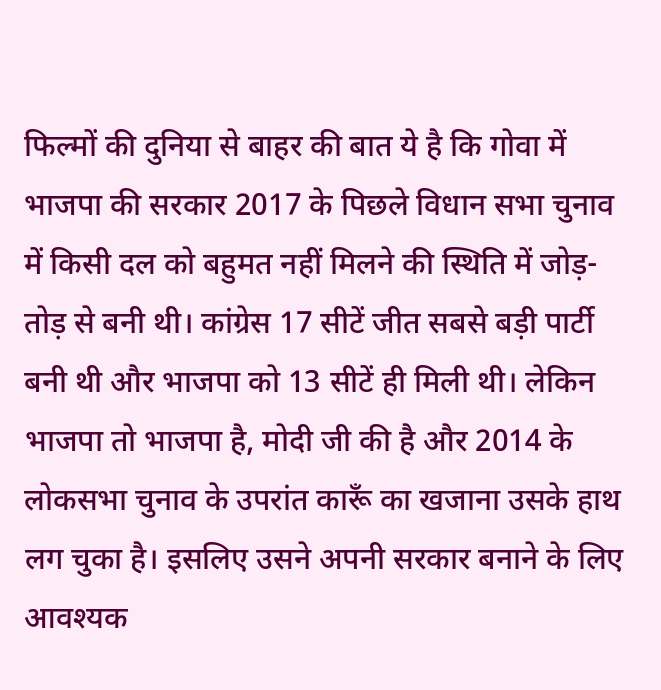फिल्मों की दुनिया से बाहर की बात ये है कि गोवा में भाजपा की सरकार 2017 के पिछले विधान सभा चुनाव में किसी दल को बहुमत नहीं मिलने की स्थिति में जोड़-तोड़ से बनी थी। कांग्रेस 17 सीटें जीत सबसे बड़ी पार्टी बनी थी और भाजपा को 13 सीटें ही मिली थी। लेकिन भाजपा तो भाजपा है, मोदी जी की है और 2014 के लोकसभा चुनाव के उपरांत कारूँ का खजाना उसके हाथ लग चुका है। इसलिए उसने अपनी सरकार बनाने के लिए आवश्यक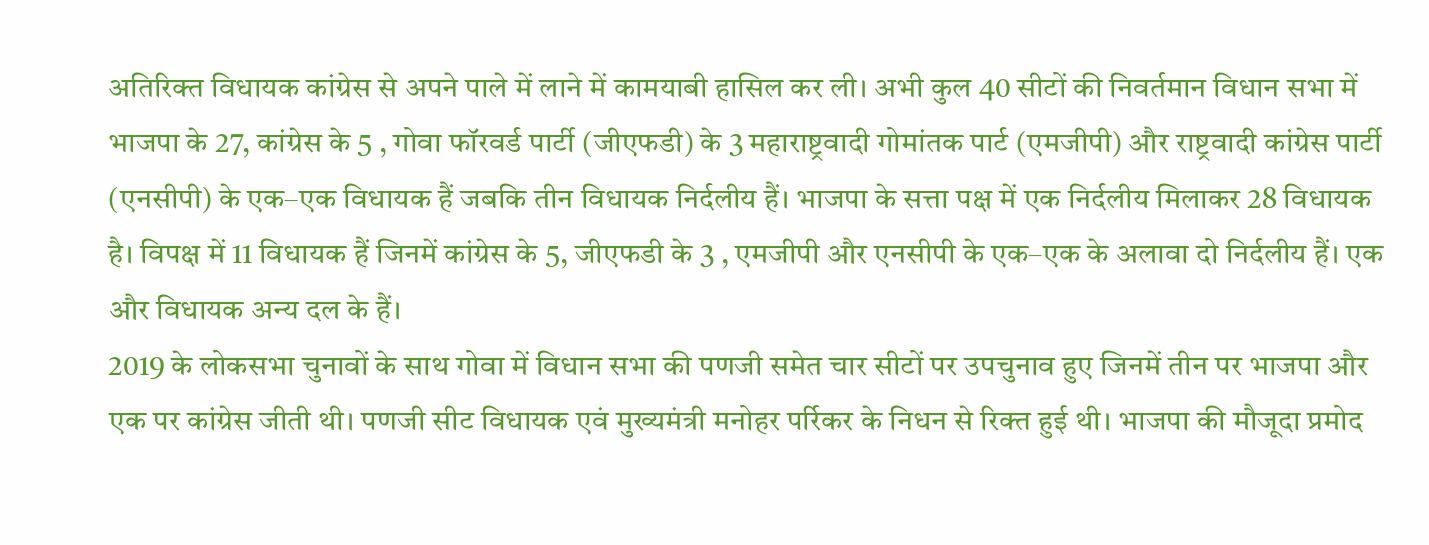अतिरिक्त विधायक कांग्रेस से अपने पाले में लाने में कामयाबी हासिल कर ली। अभी कुल 40 सीटों की निवर्तमान विधान सभा में भाजपा के 27, कांग्रेस के 5 , गोवा फॉरवर्ड पार्टी (जीएफडी) के 3 महाराष्ट्रवादी गोमांतक पार्ट (एमजीपी) और राष्ट्रवादी कांग्रेस पार्टी (एनसीपी) के एक–एक विधायक हैं जबकि तीन विधायक निर्दलीय हैं। भाजपा के सत्ता पक्ष में एक निर्दलीय मिलाकर 28 विधायक है। विपक्ष में 11 विधायक हैं जिनमें कांग्रेस के 5, जीएफडी के 3 , एमजीपी और एनसीपी के एक–एक के अलावा दो निर्दलीय हैं। एक और विधायक अन्य दल के हैं।
2019 के लोकसभा चुनावों के साथ गोवा में विधान सभा की पणजी समेत चार सीटों पर उपचुनाव हुए जिनमें तीन पर भाजपा और एक पर कांग्रेस जीती थी। पणजी सीट विधायक एवं मुख्यमंत्री मनोहर पर्रिकर के निधन से रिक्त हुई थी। भाजपा की मौजूदा प्रमोद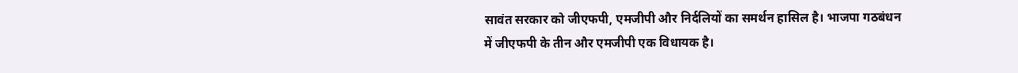सावंत सरकार को जीएफपी, एमजीपी और निर्दलियों का समर्थन हासिल है। भाजपा गठबंधन में जीएफपी के तीन और एमजीपी एक विधायक है।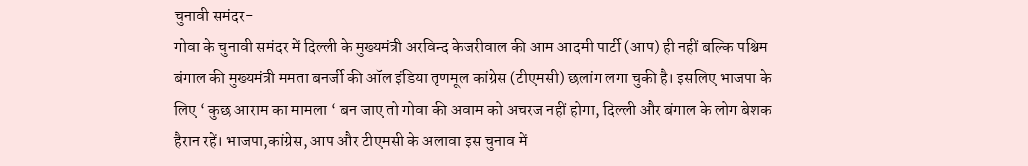चुनावी समंदर-
गोवा के चुनावी समंदर में दिल्ली के मुख्यमंत्री अरविन्द केजरीवाल की आम आदमी पार्टी (आप) ही नहीं बल्कि पश्चिम बंगाल की मुख्यमंत्री ममता बनर्जी की ऑल इंडिया तृणमूल कांग्रेस (टीएमसी) छलांग लगा चुकी है। इसलिए भाजपा के लिए ‘ कुछ आराम का मामला ‘ बन जाए तो गोवा की अवाम को अचरज नहीं होगा, दिल्ली और बंगाल के लोग बेशक हैरान रहें। भाजपा,कांग्रेस, आप और टीएमसी के अलावा इस चुनाव में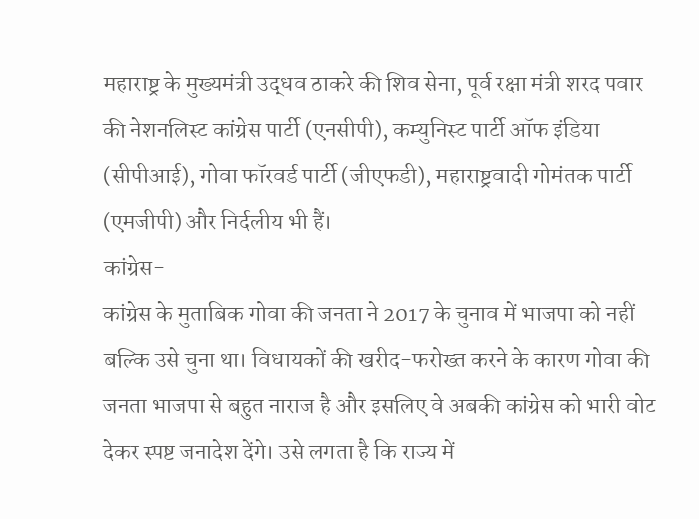महाराष्ट्र के मुख्यमंत्री उद्धव ठाकरे की शिव सेना, पूर्व रक्षा मंत्री शरद पवार की नेशनलिस्ट कांग्रेस पार्टी (एनसीपी), कम्युनिस्ट पार्टी ऑफ इंडिया (सीपीआई), गोवा फॉरवर्ड पार्टी (जीएफडी), महाराष्ट्रवादी गोमंतक पार्टी (एमजीपी) और निर्दलीय भी हैं।
कांग्रेस-
कांग्रेस के मुताबिक गोवा की जनता ने 2017 के चुनाव में भाजपा को नहीं बल्कि उसे चुना था। विधायकों की खरीद-फरोख्त करने के कारण गोवा की जनता भाजपा से बहुत नाराज है और इसलिए वे अबकी कांग्रेस को भारी वोट देकर स्पष्ट जनादेश देंगे। उसे लगता है कि राज्य में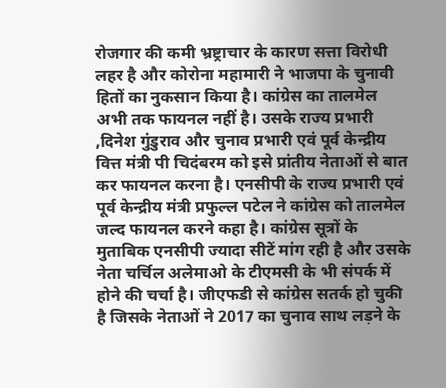रोजगार की कमी भ्रष्ट्राचार के कारण सत्ता विरोधी लहर है और कोरोना महामारी ने भाजपा के चुनावी हितों का नुकसान किया है। कांग्रेस का तालमेल अभी तक फायनल नहीं है। उसके राज्य प्रभारी ,दिनेश गुंडुराव और चुनाव प्रभारी एवं पूर्व केन्द्रीय वित्त मंत्री पी चिदंबरम को इसे प्रांतीय नेताओं से बात कर फायनल करना है। एनसीपी के राज्य प्रभारी एवं पूर्व केन्द्रीय मंत्री प्रफुल्ल पटेल ने कांग्रेस को तालमेल जल्द फायनल करने कहा है। कांग्रेस सूत्रों के मुताबिक एनसीपी ज्यादा सीटें मांग रही है और उसके नेता चर्चिल अलेमाओ के टीएमसी के भी संपर्क में होने की चर्चा है। जीएफडी से कांग्रेस सतर्क हो चुकी है जिसके नेताओं ने 2017 का चुनाव साथ लड़ने के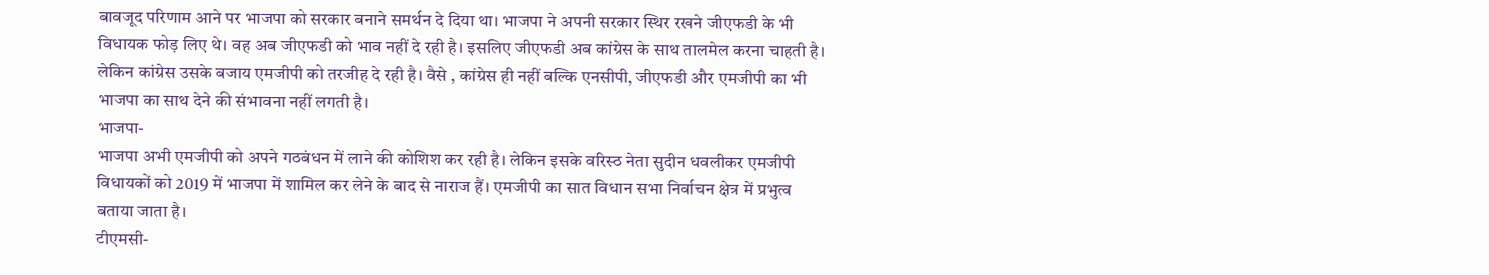बावजूद परिणाम आने पर भाजपा को सरकार बनाने समर्थन दे दिया था। भाजपा ने अपनी सरकार स्थिर रखने जीएफडी के भी विधायक फोड़ लिए थे। वह अब जीएफडी को भाव नहीं दे रही है। इसलिए जीएफडी अब कांग्रेस के साथ तालमेल करना चाहती है। लेकिन कांग्रेस उसके बजाय एमजीपी को तरजीह दे रही है। वैसे , कांग्रेस ही नहीं बल्कि एनसीपी, जीएफडी और एमजीपी का भी भाजपा का साथ देने की संभावना नहीं लगती है।
भाजपा-
भाजपा अभी एमजीपी को अपने गठबंधन में लाने की कोशिश कर रही है। लेकिन इसके वरिस्ठ नेता सुदीन धवलीकर एमजीपी विधायकों को 2019 में भाजपा में शामिल कर लेने के बाद से नाराज हैं। एमजीपी का सात विधान सभा निर्वाचन क्षेत्र में प्रभुत्व बताया जाता है।
टीएमसी-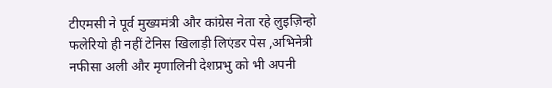टीएमसी ने पूर्व मुख्यमंत्री और कांग्रेस नेता रहे लुइज़िन्हो फलेरियो ही नहीं टेनिस खिलाड़ी लिएंडर पेस ,अभिनेत्री नफीसा अली और मृणालिनी देशप्रभु को भी अपनी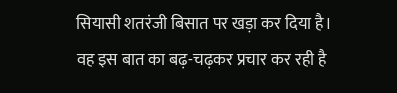सियासी शतरंजी बिसात पर खड़ा कर दिया है। वह इस बात का बढ़-चढ़कर प्रचार कर रही है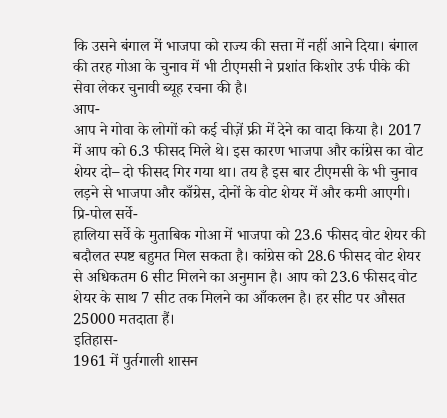कि उसने बंगाल में भाजपा को राज्य की सत्ता में नहीं आने दिया। बंगाल की तरह गोआ के चुनाव में भी टीएमसी ने प्रशांत किशोर उर्फ पीके की सेवा लेकर चुनावी ब्यूह रचना की है।
आप-
आप ने गोवा के लोगों को कई चीज़ें फ्री में देने का वादा किया है। 2017 में आप को 6.3 फीसद मिले थे। इस कारण भाजपा और कांग्रेस का वोट शेयर दो– दो फीसद गिर गया था। तय है इस बार टीएमसी के भी चुनाव लड़ने से भाजपा और काँग्रेस, दोनों के वोट शेयर में और कमी आएगी।
प्रि-पोल सर्वे-
हालिया सर्वे के मुताबिक गोआ में भाजपा को 23.6 फीसद वोट शेयर की बदौलत स्पष्ट बहुमत मिल सकता है। कांग्रेस को 28.6 फीसद वोट शेयर से अधिकतम 6 सीट मिलने का अनुमान है। आप को 23.6 फीसद वोट शेयर के साथ 7 सीट तक मिलने का आँकलन है। हर सीट पर औसत 25000 मतदाता हैं।
इतिहास-
1961 में पुर्तगाली शासन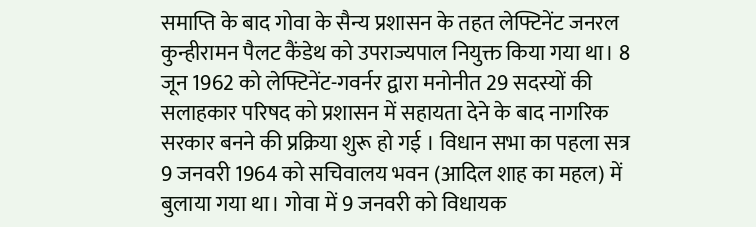समाप्ति के बाद गोवा के सैन्य प्रशासन के तहत लेफ्टिनेंट जनरल कुन्हीरामन पैलट कैंडेथ को उपराज्यपाल नियुक्त किया गया था। 8 जून 1962 को लेफ्टिनेंट-गवर्नर द्वारा मनोनीत 29 सदस्यों की सलाहकार परिषद को प्रशासन में सहायता देने के बाद नागरिक सरकार बनने की प्रक्रिया शुरू हो गई । विधान सभा का पहला सत्र 9 जनवरी 1964 को सचिवालय भवन (आदिल शाह का महल) में बुलाया गया था। गोवा में 9 जनवरी को विधायक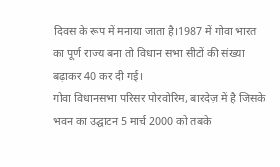दिवस के रूप में मनाया जाता है।1987 में गोवा भारत का पूर्ण राज्य बना तो विधान सभा सीटों की संख्या बढ़ाकर 40 कर दी गई।
गोवा विधानसभा परिसर पोरवोरिम, बारदेज़ में है जिसके भवन का उद्घाटन 5 मार्च 2000 को तबके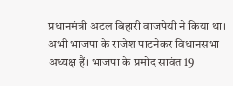प्रधानमंत्री अटल बिहारी वाजपेयी ने किया था। अभी भाजपा के राजेश पाटनेकर विधानसभा अध्यक्ष हैं। भाजपा के प्रमोद सावंत 19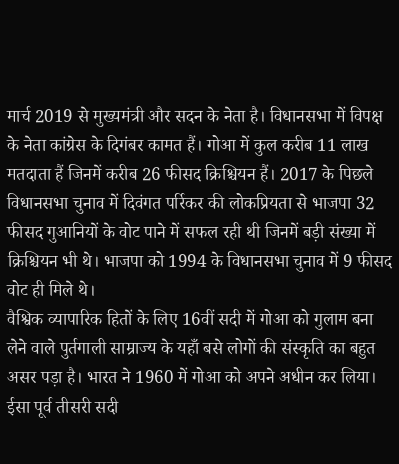मार्च 2019 से मुख्यमंत्री और सदन के नेता है। विधानसभा में विपक्ष के नेता कांग्रेस के दिगंबर कामत हैं। गोआ में कुल करीब 11 लाख मतदाता हैं जिनमें करीब 26 फीसद क्रिश्चियन हैं। 2017 के पिछले विधानसभा चुनाव में दिवंगत पर्रिकर की लोकप्रियता से भाजपा 32 फीसद गुआनियों के वोट पाने में सफल रही थी जिनमें बड़ी संख्या में क्रिश्चियन भी थे। भाजपा को 1994 के विधानसभा चुनाव में 9 फीसद वोट ही मिले थे।
वैश्विक व्यापारिक हितों के लिए 16वीं सदी में गोआ को गुलाम बना लेने वाले पुर्तगाली साम्राज्य के यहाँ बसे लोगों की संस्कृति का बहुत असर पड़ा है। भारत ने 1960 में गोआ को अपने अधीन कर लिया। ईसा पूर्व तीसरी सदी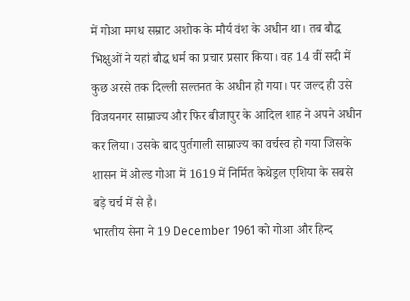में गोआ मगध सम्राट अशोक के मौर्य वंश के अधीन था। तब बौद्ध भिक्षुओं ने यहां बौद्ध धर्म का प्रचार प्रसार किया। वह 14 वीं सदी में कुछ अरसे तक दिल्ली सल्तनत के अधीन हो गया। पर जल्द ही उसे विजयनगर साम्राज्य और फिर बीजापुर के आदिल शाह ने अपने अधीन कर लिया। उसके बाद पुर्तगाली साम्राज्य का वर्चस्व हो गया जिसके शासन में ओल्ड गोआ में 1619 में निर्मित केथेड्रल एशिया के सबसे बड़े चर्च में से है।
भारतीय सेना ने 19 December 1961 को गोआ और हिन्द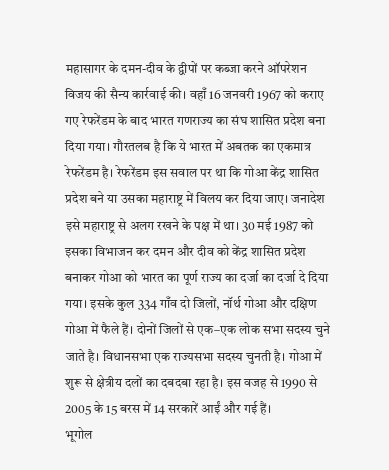महासागर के दमन-दीव के द्वीपों पर कब्जा करने ऑपरेशन विजय की सैन्य कार्रवाई की। वहाँ 16 जनवरी 1967 को कराए गए रेफरेंडम के बाद भारत गणराज्य का संघ शासित प्रदेश बना दिया गया। गौरतलब है कि ये भारत में अबतक का एकमात्र रेफरेंडम है। रेफरेंडम इस सवाल पर था कि गोआ केंद्र शासित प्रदेश बने या उसका महाराष्ट्र में विलय कर दिया जाए। जनादेश इसे महाराष्ट्र से अलग रखने के पक्ष में था। 30 मई 1987 को इसका विभाजन कर दमन और दीव को केंद्र शासित प्रदेश बनाकर गोआ को भारत का पूर्ण राज्य का दर्जा का दर्जा दे दिया गया। इसके कुल 334 गाँव दो जिलों, नॉर्थ गोआ और दक्षिण गोआ में फैले हैं। दोनों जिलों से एक–एक लोक सभा सदस्य चुने जाते है। विधानसभा एक राज्यसभा सदस्य चुनती है। गोआ में शुरू से क्षेत्रीय दलों का दबदबा रहा है। इस वजह से 1990 से 2005 के 15 बरस में 14 सरकारें आईं और गई हैं।
भूगोल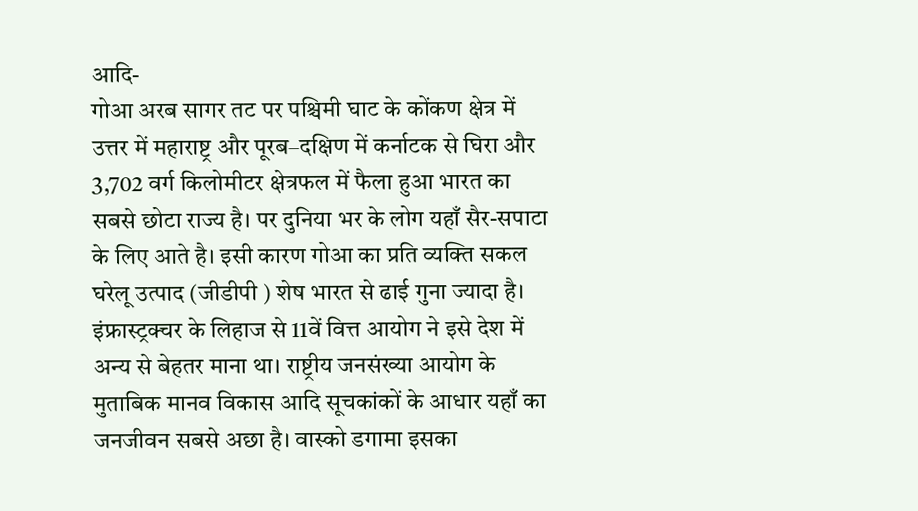आदि-
गोआ अरब सागर तट पर पश्चिमी घाट के कोंकण क्षेत्र में उत्तर में महाराष्ट्र और पूरब–दक्षिण में कर्नाटक से घिरा और 3,702 वर्ग किलोमीटर क्षेत्रफल में फैला हुआ भारत का सबसे छोटा राज्य है। पर दुनिया भर के लोग यहाँ सैर-सपाटा के लिए आते है। इसी कारण गोआ का प्रति व्यक्ति सकल घरेलू उत्पाद (जीडीपी ) शेष भारत से ढाई गुना ज्यादा है। इंफ्रास्ट्रक्चर के लिहाज से 11वें वित्त आयोग ने इसे देश में अन्य से बेहतर माना था। राष्ट्रीय जनसंख्या आयोग के मुताबिक मानव विकास आदि सूचकांकों के आधार यहाँ का जनजीवन सबसे अछा है। वास्को डगामा इसका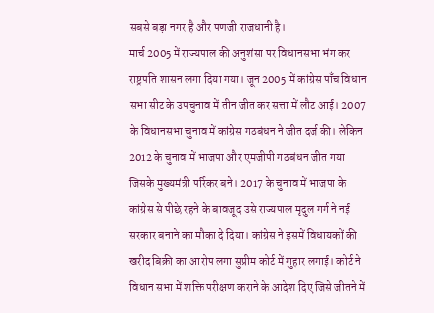सबसे बड़ा नगर है और पणजी राजधानी है।
मार्च 2005 में राज्यपाल की अनुशंसा पर विधानसभा भंग कर राष्ट्रपति शासन लगा दिया गया। जून 2005 में कांग्रेस पाँच विधान सभा सीट के उपचुनाव में तीन जीत कर सत्ता में लौट आई। 2007 के विधानसभा चुनाव में कांग्रेस गठबंधन ने जीत दर्ज की। लेकिन 2012 के चुनाव में भाजपा और एमजीपी गठबंधन जीत गया जिसके मुख्यमंत्री पर्रिकर बने। 2017 के चुनाव में भाजपा के कांग्रेस से पीछे रहने के बावजूद उसे राज्यपाल मृदुल गर्ग ने नई सरकार बनाने का मौका दे दिया। कांग्रेस ने इसमें विधायकों की खरीद बिक्री का आरोप लगा सुप्रीम कोर्ट में गुहार लगाई। कोर्ट ने विधान सभा में शक्ति परीक्षण कराने के आदेश दिए जिसे जीतने में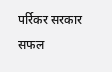पर्रिकर सरकार सफल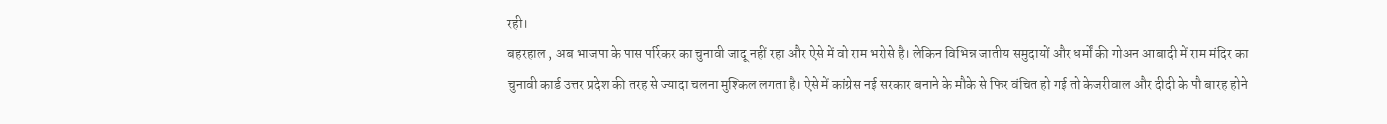रही।
बहरहाल , अब भाजपा के पास पर्रिकर का चुनावी जादू नहीं रहा और ऐसे में वो राम भरोसे है। लेकिन विभिन्न जातीय समुदायों और धर्मों की गोअन आबादी में राम मंदिर का चुनावी कार्ड उत्तर प्रदेश की तरह से ज्यादा चलना मुश्किल लगता है। ऐसे में कांग्रेस नई सरकार बनाने के मौके से फिर वंचित हो गई तो केजरीवाल और दीदी के पौ बारह होने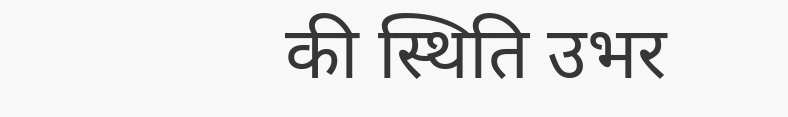की स्थिति उभर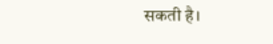सकती है।